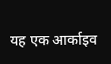यह एक आर्काइव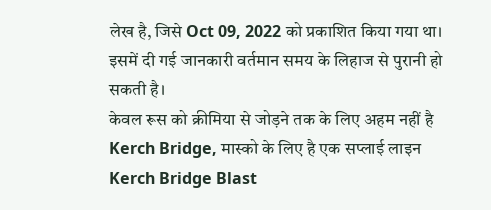लेख है, जिसे Oct 09, 2022 को प्रकाशित किया गया था। इसमें दी गई जानकारी वर्तमान समय के लिहाज से पुरानी हो सकती है।
केवल रूस को क्रीमिया से जोड़ने तक के लिए अहम नहीं है Kerch Bridge, मास्को के लिए है एक सप्लाई लाइन
Kerch Bridge Blast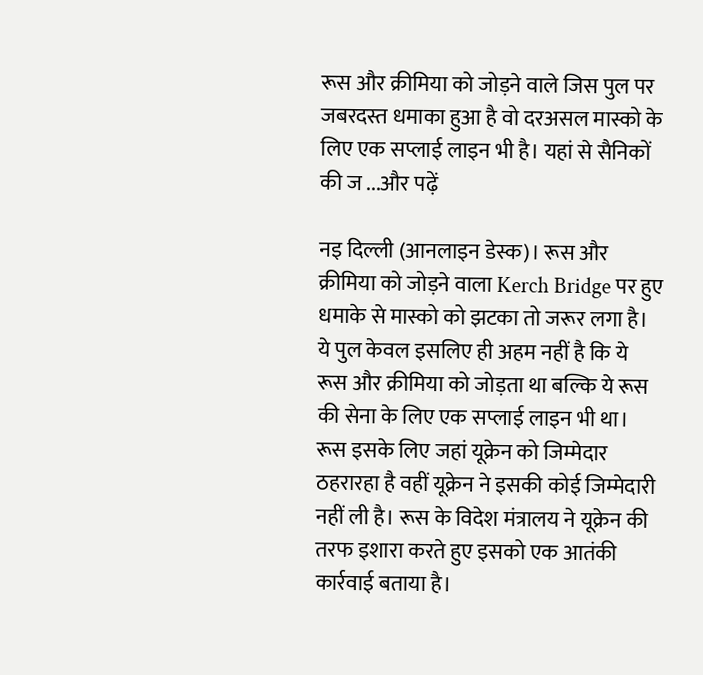रूस और क्रीमिया को जोड़ने वाले जिस पुल पर जबरदस्त धमाका हुआ है वो दरअसल मास्को के लिए एक सप्लाई लाइन भी है। यहां से सैनिकों की ज ...और पढ़ें

नइ दिल्ली (आनलाइन डेस्क)। रूस और क्रीमिया को जोड़ने वाला Kerch Bridge पर हुए धमाके से मास्को को झटका तो जरूर लगा है। ये पुल केवल इसलिए ही अहम नहीं है कि ये रूस और क्रीमिया को जोड़ता था बल्कि ये रूस की सेना के लिए एक सप्लाई लाइन भी था। रूस इसके लिए जहां यूक्रेन को जिम्मेदार ठहरारहा है वहीं यूक्रेन ने इसकी कोई जिम्मेदारी नहीं ली है। रूस के विदेश मंत्रालय ने यूक्रेन की तरफ इशारा करते हुए इसको एक आतंकी कार्रवाई बताया है।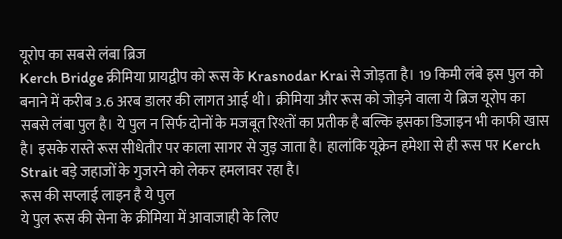यूरोप का सबसे लंबा ब्रिज
Kerch Bridge क्रीमिया प्रायद्वीप को रूस के Krasnodar Krai से जोड़ता है। 19 किमी लंबे इस पुल को बनाने में करीब 3.6 अरब डालर की लागत आई थी। क्रीमिया और रूस को जोड़ने वाला ये ब्रिज यूरोप का सबसे लंबा पुल है। ये पुल न सिर्फ दोनों के मजबूत रिश्तों का प्रतीक है बल्कि इसका डिजाइन भी काफी खास है। इसके रास्ते रूस सीधेतौर पर काला सागर से जुड़ जाता है। हालांकि यूक्रेन हमेशा से ही रूस पर Kerch Strait बड़े जहाजों के गुजरने को लेकर हमलावर रहा है।
रूस की सप्लाई लाइन है ये पुल
ये पुल रूस की सेना के क्रीमिया में आवाजाही के लिए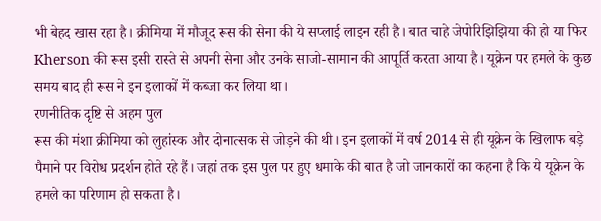भी बेहद खास रहा है। क्रीमिया में मौजूद रूस की सेना की ये सप्लाई लाइन रही है। बात चाहे जेपोरिझिझिया की हो या फिर Kherson की रूस इसी रास्ते से अपनी सेना और उनके साजो-सामान की आपूर्ति करता आया है। यूक्रेन पर हमले के कुछ समय बाद ही रूस ने इन इलाकों में कब्जा कर लिया था।
रणनीतिक दृष्टि से अहम पुल
रूस की मंशा क्रीमिया को लुहांस्क और दोनात्सक से जोड़ने की थी। इन इलाकों में वर्ष 2014 से ही यूक्रेन के खिलाफ बड़े पैमाने पर विरोध प्रदर्शन होते रहे हैं। जहां तक इस पुल पर हुए धमाके की बात है जो जानकारों का कहना है कि ये यूक्रेन के हमले का परिणाम हो सकता है।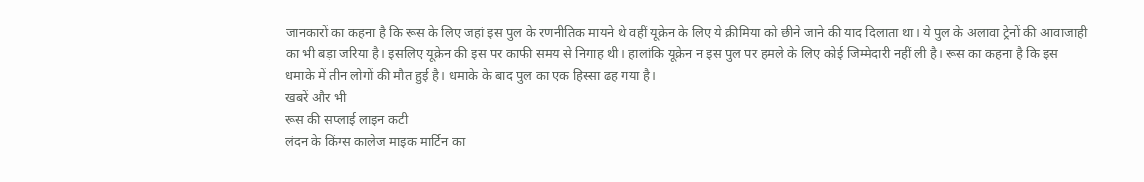जानकारों का कहना है कि रूस के लिए जहां इस पुल के रणनीतिक मायने थे वहीं यूक्रेन के लिए ये क्रीमिया को छीने जाने की याद दिलाता था। ये पुल के अलावा ट्रेनों की आवाजाही का भी बड़ा जरिया है। इसलिए यूक्रेन की इस पर काफी समय से निगाह थी। हालांकि यूक्रेन न इस पुल पर हमले के लिए कोई जिम्मेदारी नहीं ली है। रूस का कहना है कि इस धमाके में तीन लोगों की मौत हुई है। धमाके के बाद पुल का एक हिस्सा ढह गया है।
खबरें और भी
रूस की सप्लाई लाइन कटी
लंदन के किंग्स कालेज माइक मार्टिन का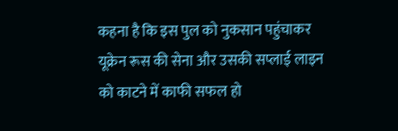कहना है कि इस पुल को नुकसान पहुंचाकर यूक्रेन रूस की सेना और उसकी सप्लाई लाइन को काटने में काफी सफल हो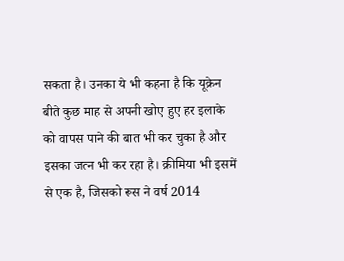सकता है। उनका ये भी कहना है कि यूक्रेन बीते कुछ माह से अपनी खोए हुए हर इलाके को वापस पाने की बात भी कर चुका है और इसका जत्न भी कर रहा है। क्रीमिया भी इसमें से एक है, जिसको रूस ने वर्ष 2014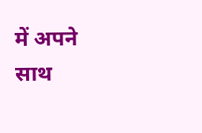में अपने साथ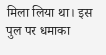मिला लिया था। इस पुल पर धमाका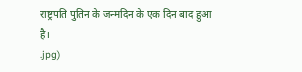राष्ट्रपति पुतिन के जन्मदिन के एक दिन बाद हुआ है।
.jpg)